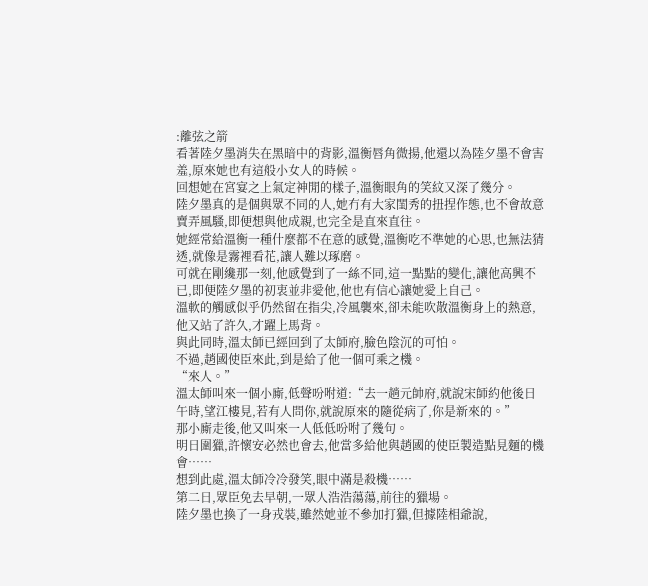:離弦之箭
看著陸夕墨消失在黑暗中的背影,溫衡唇角微揚,他還以為陸夕墨不會害羞,原來她也有這般小女人的時候。
回想她在宮宴之上氣定神閒的樣子,溫衡眼角的笑紋又深了幾分。
陸夕墨真的是個與眾不同的人,她冇有大家閨秀的扭捏作態,也不會故意賣弄風騷,即便想與他成親,也完全是直來直往。
她經常給溫衡一種什麼都不在意的感覺,溫衡吃不準她的心思,也無法猜透,就像是霧裡看花,讓人難以琢磨。
可就在剛纔那一刻,他感覺到了一絲不同,這一點點的變化,讓他高興不已,即便陸夕墨的初衷並非愛他,他也有信心讓她愛上自己。
溫軟的觸感似乎仍然留在指尖,冷風襲來,卻未能吹散溫衡身上的熱意,他又站了許久,才躍上馬背。
與此同時,溫太師已經回到了太師府,臉色陰沉的可怕。
不過,趙國使臣來此,到是給了他一個可乘之機。
“來人。”
溫太師叫來一個小廝,低聲吩咐道:“去一趟元帥府,就說宋師約他後日午時,望江樓見,若有人問你,就說原來的隨從病了,你是新來的。”
那小廝走後,他又叫來一人低低吩咐了幾句。
明日圍獵,許懷安必然也會去,他當多給他與趙國的使臣製造點見麵的機會……
想到此處,溫太師冷冷發笑,眼中滿是殺機……
第二日,眾臣免去早朝,一眾人浩浩蕩蕩,前往的獵場。
陸夕墨也換了一身戎裝,雖然她並不參加打獵,但據陸相爺說,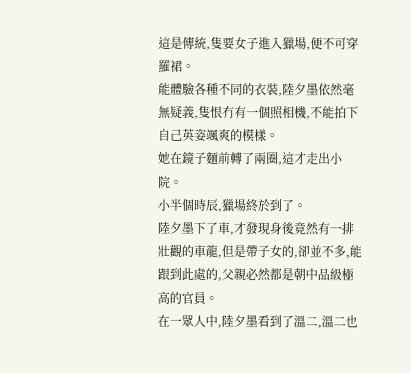這是傳統,隻要女子進入獵場,便不可穿羅裙。
能體驗各種不同的衣裝,陸夕墨依然毫無疑義,隻恨冇有一個照相機,不能拍下自己英姿颯爽的模樣。
她在鏡子麵前轉了兩圈,這才走出小院。
小半個時辰,獵場終於到了。
陸夕墨下了車,才發現身後竟然有一排壯觀的車龍,但是帶子女的,卻並不多,能跟到此處的,父親必然都是朝中品級極高的官員。
在一眾人中,陸夕墨看到了溫二,溫二也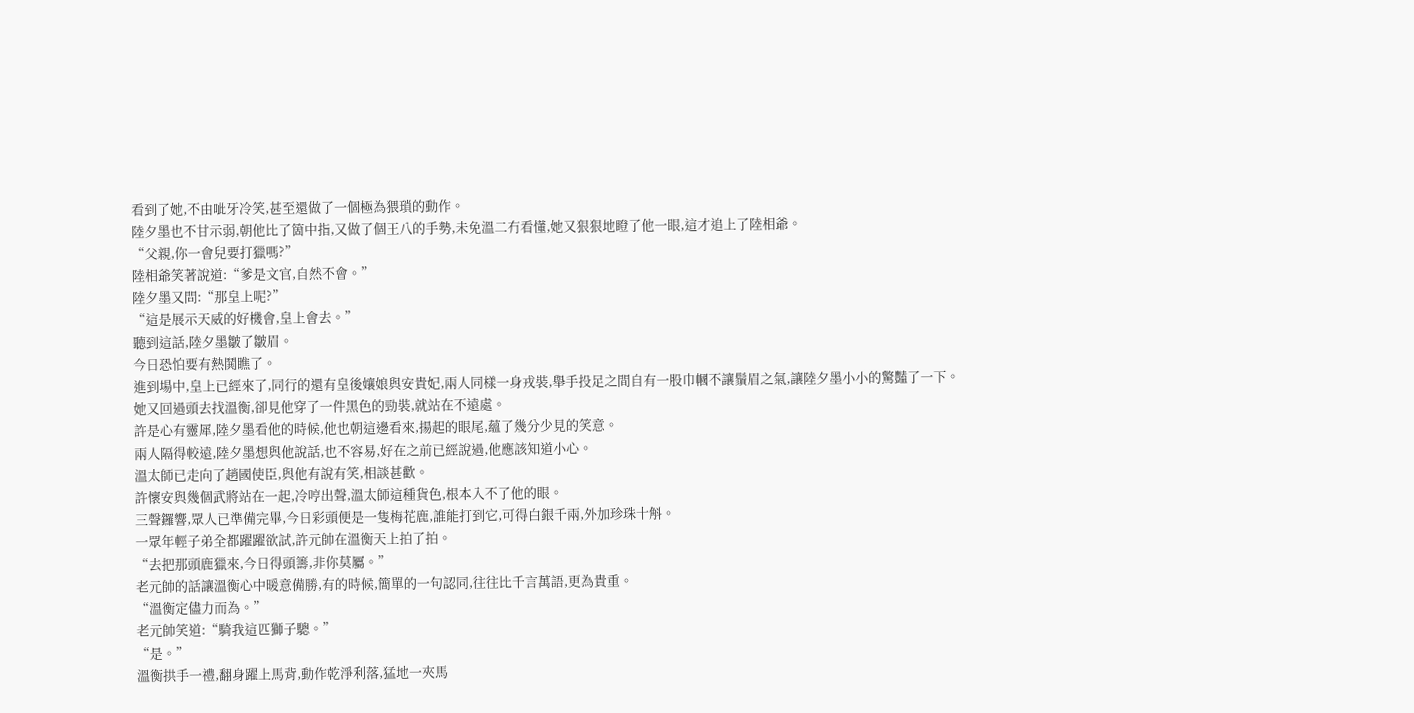看到了她,不由呲牙冷笑,甚至還做了一個極為猥瑣的動作。
陸夕墨也不甘示弱,朝他比了箇中指,又做了個王八的手勢,未免溫二冇看懂,她又狠狠地瞪了他一眼,這才追上了陸相爺。
“父親,你一會兒要打獵嗎?”
陸相爺笑著說道:“爹是文官,自然不會。”
陸夕墨又問:“那皇上呢?”
“這是展示天威的好機會,皇上會去。”
聽到這話,陸夕墨皺了皺眉。
今日恐怕要有熱鬨瞧了。
進到場中,皇上已經來了,同行的還有皇後孃娘與安貴妃,兩人同樣一身戎裝,舉手投足之間自有一股巾幗不讓鬚眉之氣,讓陸夕墨小小的驚豔了一下。
她又回過頭去找溫衡,卻見他穿了一件黑色的勁裝,就站在不遠處。
許是心有靈犀,陸夕墨看他的時候,他也朝這邊看來,揚起的眼尾,蘊了幾分少見的笑意。
兩人隔得較遠,陸夕墨想與他說話,也不容易,好在之前已經說過,他應該知道小心。
溫太師已走向了趙國使臣,與他有說有笑,相談甚歡。
許懷安與幾個武將站在一起,冷哼出聲,溫太師這種貨色,根本入不了他的眼。
三聲鑼響,眾人已準備完畢,今日彩頭便是一隻梅花鹿,誰能打到它,可得白銀千兩,外加珍珠十斛。
一眾年輕子弟全都躍躍欲試,許元帥在溫衡天上拍了拍。
“去把那頭鹿獵來,今日得頭籌,非你莫屬。”
老元帥的話讓溫衡心中暖意備勝,有的時候,簡單的一句認同,往往比千言萬語,更為貴重。
“溫衡定儘力而為。”
老元帥笑道:“騎我這匹獅子驄。”
“是。”
溫衡拱手一禮,翻身躍上馬背,動作乾淨利落,猛地一夾馬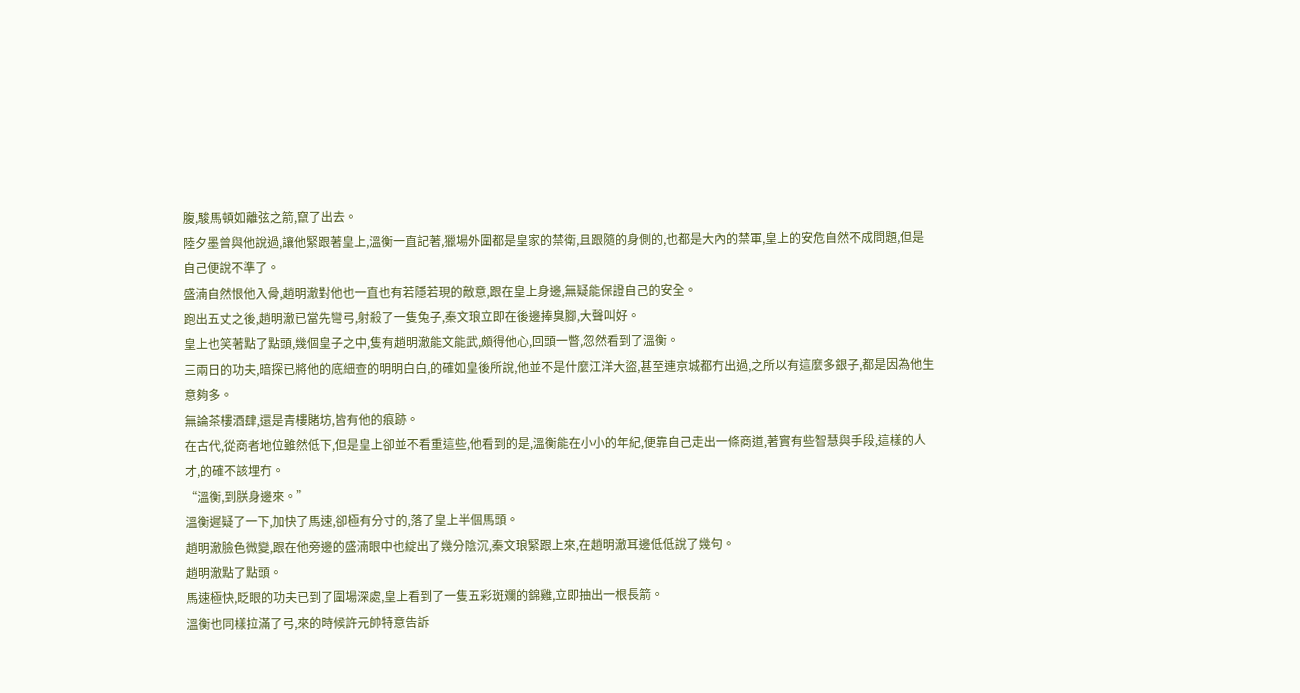腹,駿馬頓如離弦之箭,竄了出去。
陸夕墨曾與他說過,讓他緊跟著皇上,溫衡一直記著,獵場外圍都是皇家的禁衛,且跟隨的身側的,也都是大內的禁軍,皇上的安危自然不成問題,但是自己便說不準了。
盛湳自然恨他入骨,趙明澈對他也一直也有若隱若現的敵意,跟在皇上身邊,無疑能保證自己的安全。
跑出五丈之後,趙明澈已當先彎弓,射殺了一隻兔子,秦文琅立即在後邊捧臭腳,大聲叫好。
皇上也笑著點了點頭,幾個皇子之中,隻有趙明澈能文能武,頗得他心,回頭一瞥,忽然看到了溫衡。
三兩日的功夫,暗探已將他的底細查的明明白白,的確如皇後所說,他並不是什麼江洋大盜,甚至連京城都冇出過,之所以有這麼多銀子,都是因為他生意夠多。
無論茶樓酒肆,還是青樓賭坊,皆有他的痕跡。
在古代,從商者地位雖然低下,但是皇上卻並不看重這些,他看到的是,溫衡能在小小的年紀,便靠自己走出一條商道,著實有些智慧與手段,這樣的人才,的確不該埋冇。
“溫衡,到朕身邊來。”
溫衡遲疑了一下,加快了馬速,卻極有分寸的,落了皇上半個馬頭。
趙明澈臉色微變,跟在他旁邊的盛湳眼中也綻出了幾分陰沉,秦文琅緊跟上來,在趙明澈耳邊低低說了幾句。
趙明澈點了點頭。
馬速極快,眨眼的功夫已到了圍場深處,皇上看到了一隻五彩斑斕的錦雞,立即抽出一根長箭。
溫衡也同樣拉滿了弓,來的時候許元帥特意告訴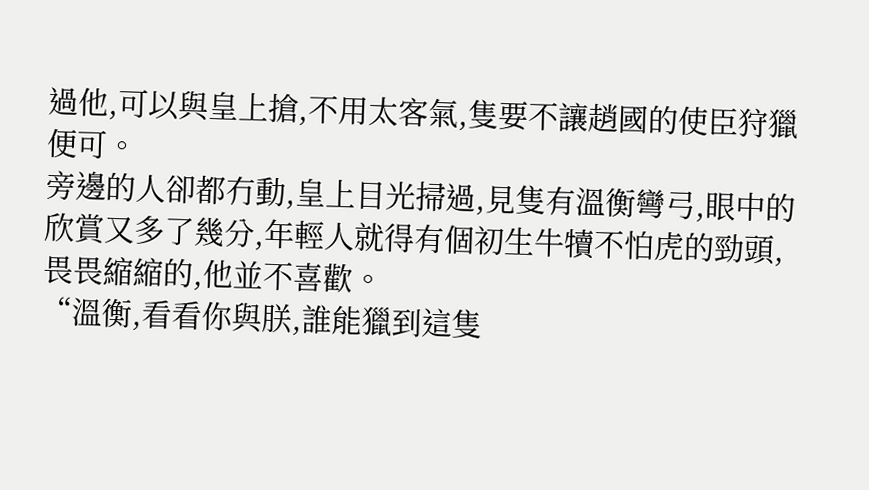過他,可以與皇上搶,不用太客氣,隻要不讓趙國的使臣狩獵便可。
旁邊的人卻都冇動,皇上目光掃過,見隻有溫衡彎弓,眼中的欣賞又多了幾分,年輕人就得有個初生牛犢不怕虎的勁頭,畏畏縮縮的,他並不喜歡。
“溫衡,看看你與朕,誰能獵到這隻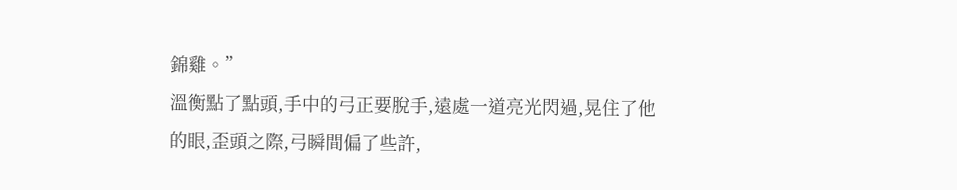錦雞。”
溫衡點了點頭,手中的弓正要脫手,遠處一道亮光閃過,晃住了他的眼,歪頭之際,弓瞬間偏了些許,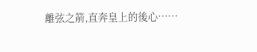離弦之箭,直奔皇上的後心……